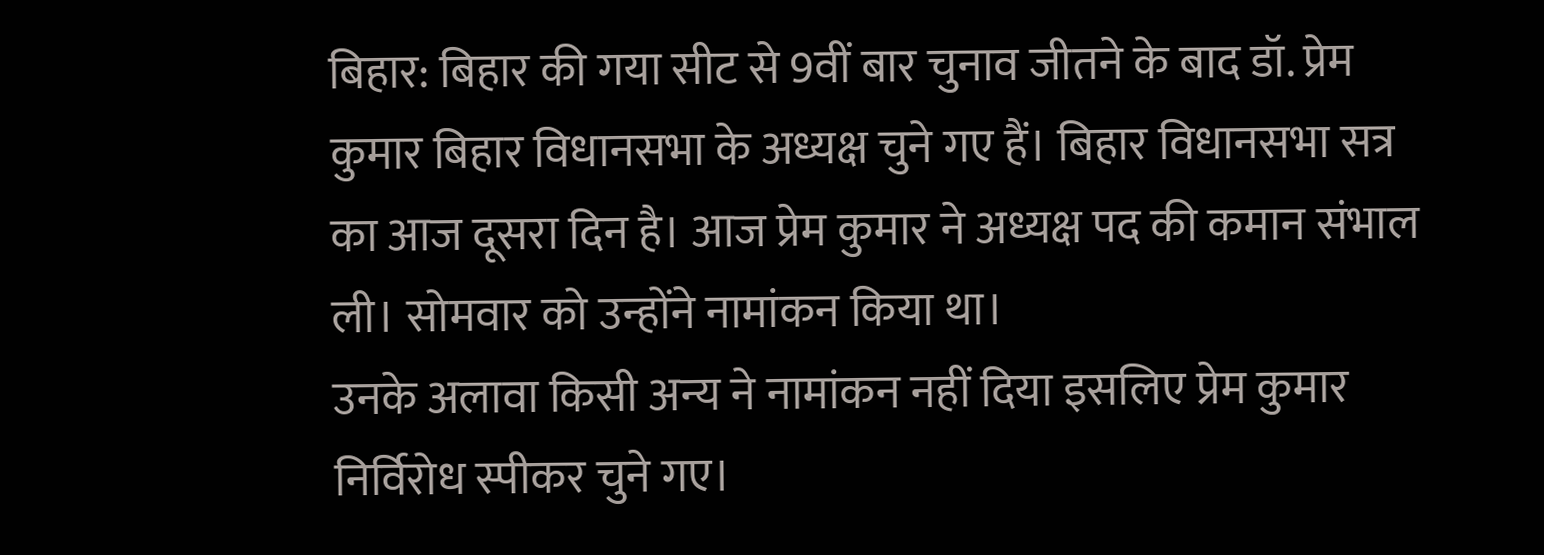बिहार: बिहार की गया सीट से 9वीं बार चुनाव जीतने के बाद डॉ. प्रेम कुमार बिहार विधानसभा के अध्यक्ष चुने गए हैं। बिहार विधानसभा सत्र का आज दूसरा दिन है। आज प्रेम कुमार ने अध्यक्ष पद की कमान संभाल ली। सोमवार को उन्होंने नामांकन किया था।
उनके अलावा किसी अन्य ने नामांकन नहीं दिया इसलिए प्रेम कुमार निर्विरोध स्पीकर चुने गए।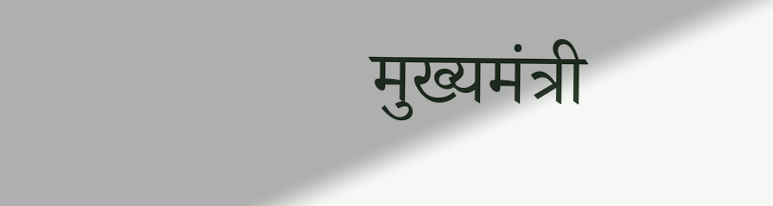मुख्यमंत्री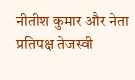नीतीश कुमार और नेता प्रतिपक्ष तेजस्वी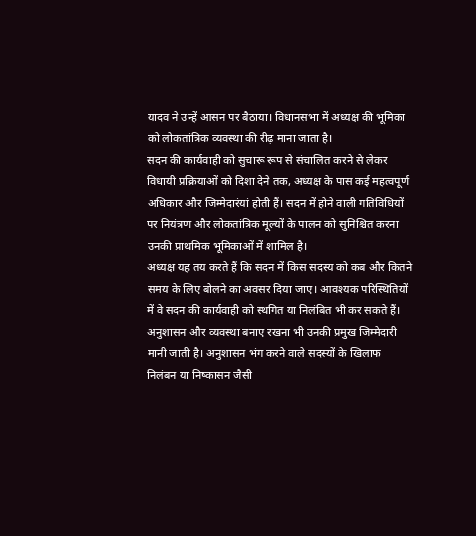यादव ने उन्हें आसन पर बैठाया। विधानसभा में अध्यक्ष की भूमिका को लोकतांत्रिक व्यवस्था की रीढ़ माना जाता है।
सदन की कार्यवाही को सुचारू रूप से संचालित करने से लेकर विधायी प्रक्रियाओं को दिशा देने तक, अध्यक्ष के पास कई महत्वपूर्ण अधिकार और जिम्मेदारंयां होती हैं। सदन में होने वाली गतिविधियों पर नियंत्रण और लोकतांत्रिक मूल्यों के पालन को सुनिश्चित करना उनकी प्राथमिक भूमिकाओं में शामिल है।
अध्यक्ष यह तय करते हैं कि सदन में किस सदस्य को कब और कितने समय के लिए बोलने का अवसर दिया जाए। आवश्यक परिस्थितियों में वे सदन की कार्यवाही को स्थगित या निलंबित भी कर सकते हैं। अनुशासन और व्यवस्था बनाए रखना भी उनकी प्रमुख जिम्मेदारी मानी जाती है। अनुशासन भंग करने वाले सदस्यों के खिलाफ निलंबन या निष्कासन जैसी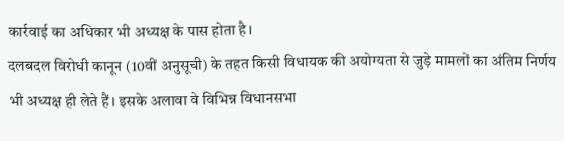कार्रवाई का अधिकार भी अध्यक्ष के पास होता है।
दलबदल विरोधी कानून (10वीं अनुसूची) के तहत किसी विधायक की अयोग्यता से जुड़े मामलों का अंतिम निर्णय भी अध्यक्ष ही लेते हैं। इसके अलावा वे विभिन्न विधानसभा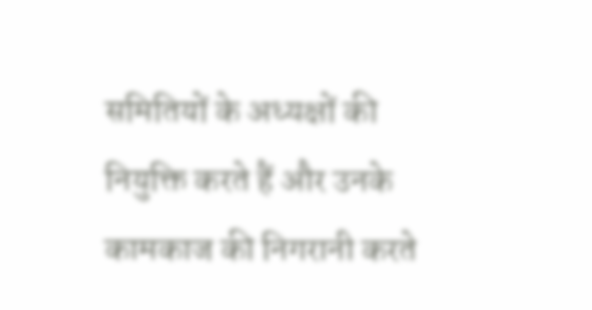समितियों के अध्यक्षों की नियुक्ति करते हैं और उनके कामकाज की निगरानी करते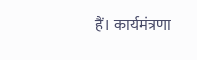हैं। कार्यमंत्रणा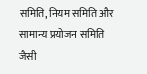समिति, नियम समिति और सामान्य प्रयोजन समिति जैसी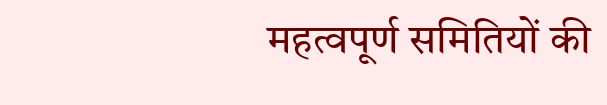महत्वपूर्ण समितियों की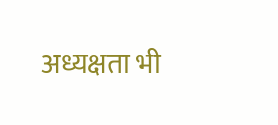अध्यक्षता भी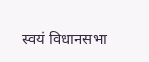स्वयं विधानसभा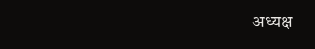अध्यक्ष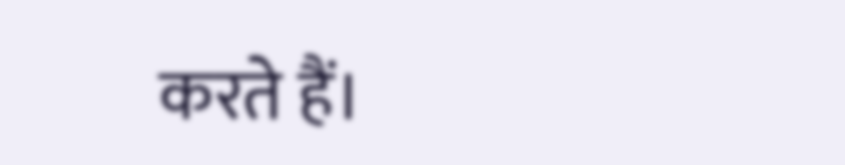करते हैं।